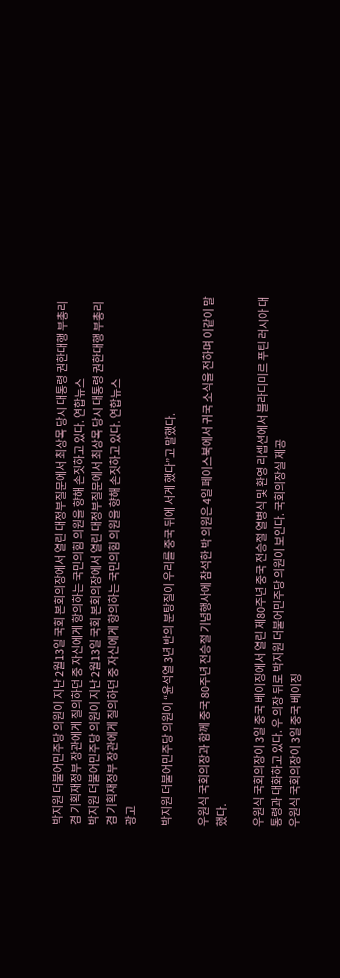박지원 더불어민주당 의원이 지난 2월13일 국회 본회의장에서 열린 대정부질문에서 최상목 당시 대통령 권한대행 부총리 겸 기획재정부 장관에게 질의하던 중 자신에게 항의하는 국민의힘 의원을 향해 손짓하고 있다. 연합뉴스
박지원 더불어민주당 의원이 지난 2월13일 국회 본회의장에서 열린 대정부질문에서 최상목 당시 대통령 권한대행 부총리 겸 기획재정부 장관에게 질의하던 중 자신에게 항의하는 국민의힘 의원을 향해 손짓하고 있다. 연합뉴스
광고

박지원 더불어민주당 의원이 “윤석열 3년 반의 분탕질이 우리를 중국 뒤에 서게 했다”고 말했다.

우원식 국회의장과 함께 중국 80주년 전승절 기념행사에 참석한 박 의원은 4일 페이스북에서 귀국 소식을 전하며 이같이 말했다.

우원식 국회의장이 3일 중국 베이징에서 열린 제80주년 중국 전승절 열병식 및 환영 리셉션에서 블라디미르 푸틴 러시아 대통령과 대화하고 있다. 우 의장 뒤로 박지원 더불어민주당 의원이 보인다. 국회의장실 제공
우원식 국회의장이 3일 중국 베이징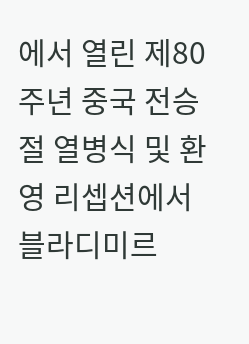에서 열린 제80주년 중국 전승절 열병식 및 환영 리셉션에서 블라디미르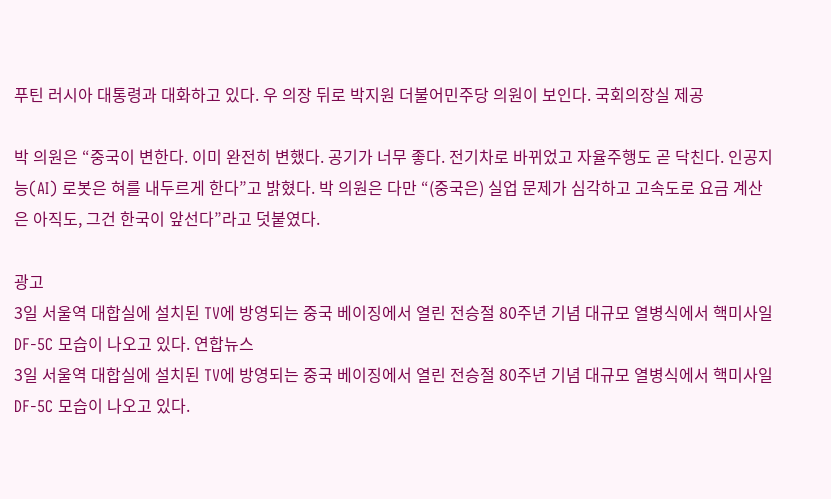푸틴 러시아 대통령과 대화하고 있다. 우 의장 뒤로 박지원 더불어민주당 의원이 보인다. 국회의장실 제공

박 의원은 “중국이 변한다. 이미 완전히 변했다. 공기가 너무 좋다. 전기차로 바뀌었고 자율주행도 곧 닥친다. 인공지능(AI) 로봇은 혀를 내두르게 한다”고 밝혔다. 박 의원은 다만 “(중국은) 실업 문제가 심각하고 고속도로 요금 계산은 아직도, 그건 한국이 앞선다”라고 덧붙였다.

광고
3일 서울역 대합실에 설치된 TV에 방영되는 중국 베이징에서 열린 전승절 80주년 기념 대규모 열병식에서 핵미사일 DF-5C 모습이 나오고 있다. 연합뉴스
3일 서울역 대합실에 설치된 TV에 방영되는 중국 베이징에서 열린 전승절 80주년 기념 대규모 열병식에서 핵미사일 DF-5C 모습이 나오고 있다.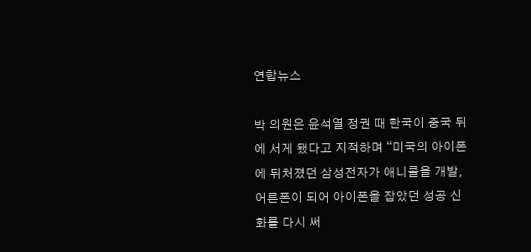연합뉴스

박 의원은 윤석열 정권 때 한국이 중국 뒤에 서게 됐다고 지적하며 “미국의 아이폰에 뒤처졌던 삼성전자가 애니콜을 개발, 어른폰이 되어 아이폰을 잡았던 성공 신화를 다시 써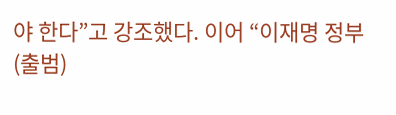야 한다”고 강조했다. 이어 “이재명 정부 (출범)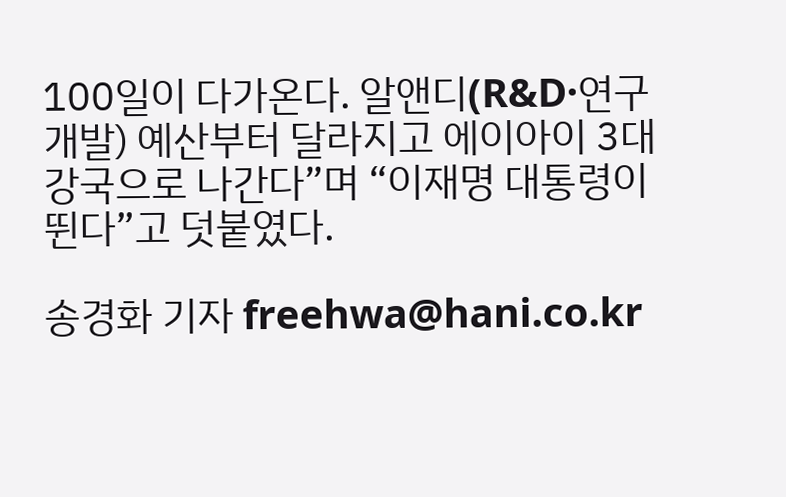100일이 다가온다. 알앤디(R&D·연구개발) 예산부터 달라지고 에이아이 3대 강국으로 나간다”며 “이재명 대통령이 뛴다”고 덧붙였다.

송경화 기자 freehwa@hani.co.kr